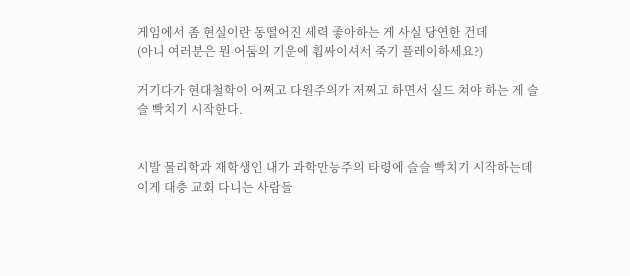게임에서 좀 현실이란 동떨어진 세력 좋아하는 게 사실 당연한 건데
(아니 여러분은 뭔 어둠의 기운에 휩싸이셔서 죽기 플레이하세요?)

거기다가 현대철학이 어쩌고 다원주의가 저쩌고 하면서 실드 쳐야 하는 게 슬슬 빡치기 시작한다.


시발 물리학과 재학생인 내가 과학만능주의 타령에 슬슬 빡치기 시작하는데
이게 대충 교회 다니는 사람들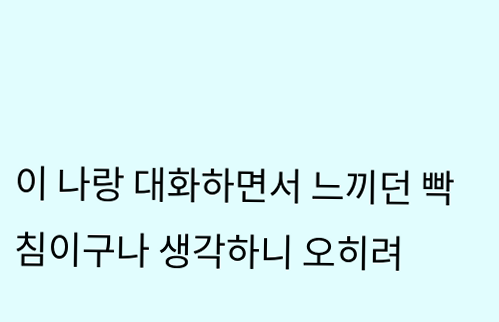이 나랑 대화하면서 느끼던 빡침이구나 생각하니 오히려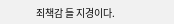죄책감 들 지경이다.